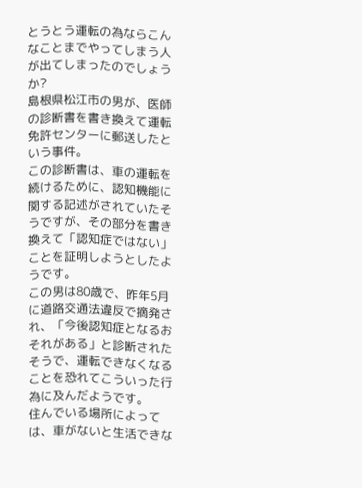とうとう運転の為ならこんなことまでやってしまう人が出てしまったのでしょうか?
島根県松江市の男が、医師の診断書を書き換えて運転免許センターに郵送したという事件。
この診断書は、車の運転を続けるために、認知機能に関する記述がされていたそうですが、その部分を書き換えて「認知症ではない」ことを証明しようとしたようです。
この男は80歳で、昨年5月に道路交通法違反で摘発され、「今後認知症となるおそれがある」と診断されたそうで、運転できなくなることを恐れてこういった行為に及んだようです。
住んでいる場所によっては、車がないと生活できな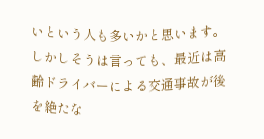いという人も多いかと思います。
しかしそうは言っても、最近は高齢ドライバーによる交通事故が後を絶たな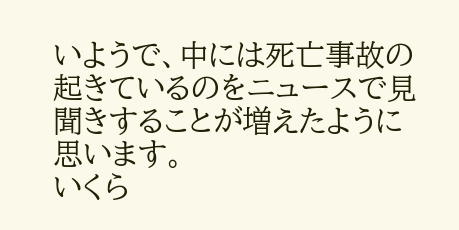いようで、中には死亡事故の起きているのをニュースで見聞きすることが増えたように思います。
いくら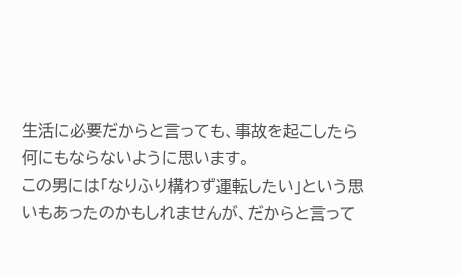生活に必要だからと言っても、事故を起こしたら何にもならないように思います。
この男には「なりふり構わず運転したい」という思いもあったのかもしれませんが、だからと言って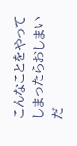こんなことをやってしまったらおしまいだ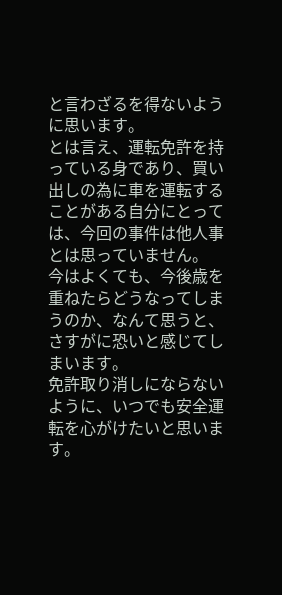と言わざるを得ないように思います。
とは言え、運転免許を持っている身であり、買い出しの為に車を運転することがある自分にとっては、今回の事件は他人事とは思っていません。
今はよくても、今後歳を重ねたらどうなってしまうのか、なんて思うと、さすがに恐いと感じてしまいます。
免許取り消しにならないように、いつでも安全運転を心がけたいと思います。